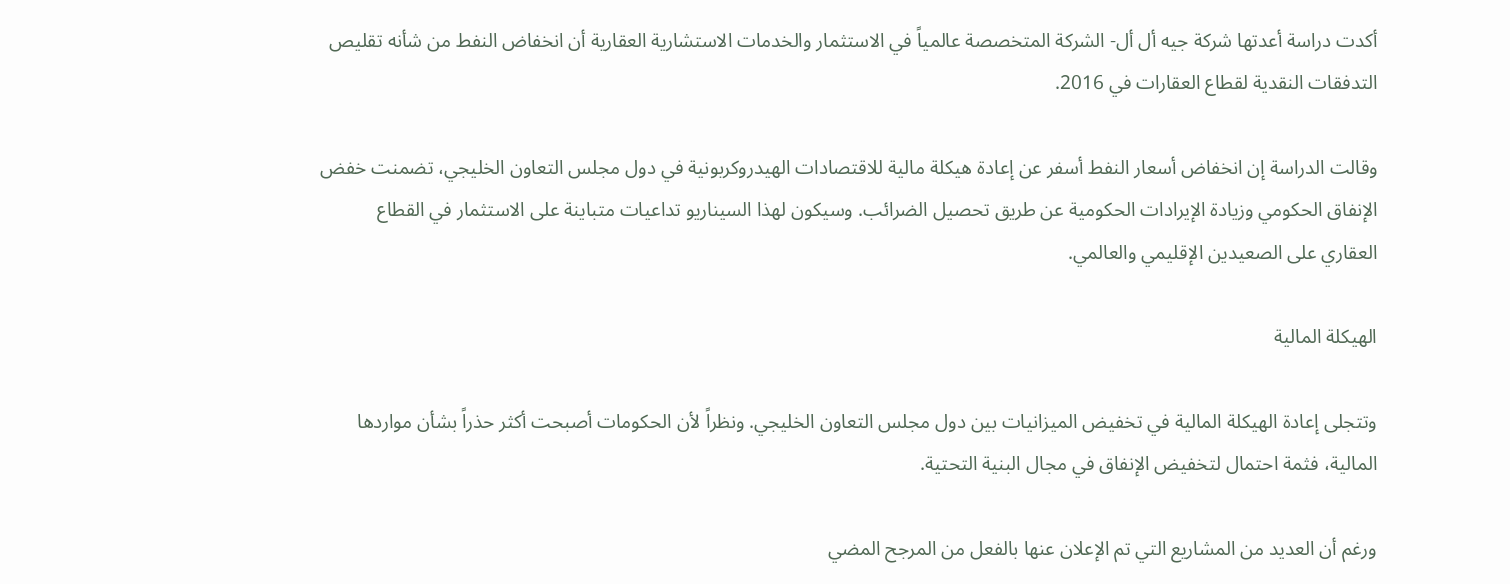أكدت دراسة أعدتها شركة جيه أل أل- الشركة المتخصصة عالمياً في الاستثمار والخدمات الاستشارية العقارية أن انخفاض النفط من شأنه تقليص التدفقات النقدية لقطاع العقارات في 2016.

وقالت الدراسة إن انخفاض أسعار النفط أسفر عن إعادة هيكلة مالية للاقتصادات الهيدروكربونية في دول مجلس التعاون الخليجي، تضمنت خفض الإنفاق الحكومي وزيادة الإيرادات الحكومية عن طريق تحصيل الضرائب. وسيكون لهذا السيناريو تداعيات متباينة على الاستثمار في القطاع العقاري على الصعيدين الإقليمي والعالمي.

الهيكلة المالية

وتتجلى إعادة الهيكلة المالية في تخفيض الميزانيات بين دول مجلس التعاون الخليجي. ونظراً لأن الحكومات أصبحت أكثر حذراً بشأن مواردها المالية، فثمة احتمال لتخفيض الإنفاق في مجال البنية التحتية.

ورغم أن العديد من المشاريع التي تم الإعلان عنها بالفعل من المرجح المضي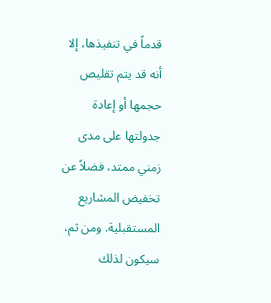قدماً في تنفيذها، إلا أنه قد يتم تقليص حجمها أو إعادة جدولتها على مدى زمني ممتد، فضلاً عن تخفيض المشاريع المستقبلية. ومن ثم، سيكون لذلك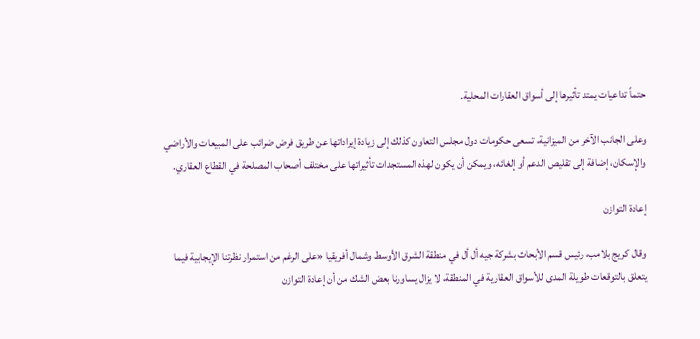حتماً تداعيات يمتد تأثيرها إلى أسواق العقارات المحلية.

وعلى الجانب الآخر من الميزانية، تسعى حكومات دول مجلس التعاون كذلك إلى زيادة إيراداتها عن طريق فرض ضرائب على المبيعات والأراضي والإسكان، إضافة إلى تقليص الدعم أو إلغائه، ويمكن أن يكون لهذه المستجدات تأثيراتها على مختلف أصحاب المصلحة في القطاع العقاري.

إعادة التوازن

وقال كريج بلامب، رئيس قسم الأبحاث بشركة جيه أل أل في منطقة الشرق الأوسط وشمال أفريقيا «على الرغم من استمرار نظرتنا الإيجابية فيما يتعلق بالتوقعات طويلة المدى للأسواق العقارية في المنطقة، لا يزال يساورنا بعض الشك من أن إعادة التوازن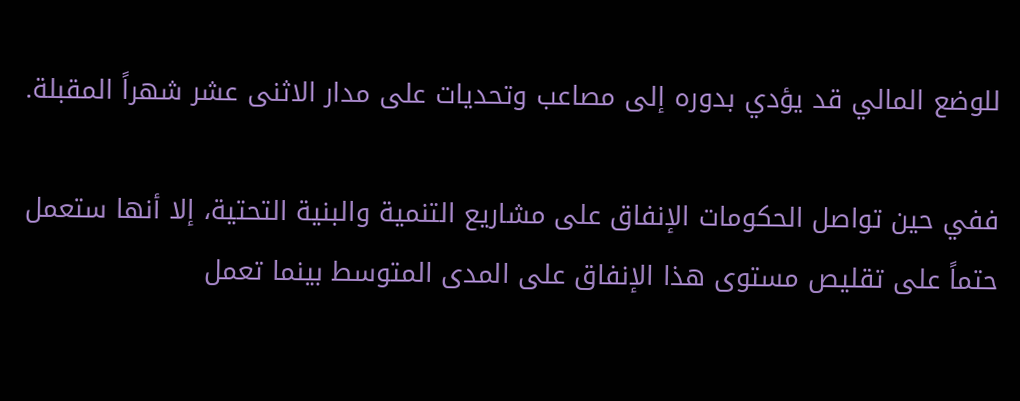للوضع المالي قد يؤدي بدوره إلى مصاعب وتحديات على مدار الاثنى عشر شهراً المقبلة.

ففي حين تواصل الحكومات الإنفاق على مشاريع التنمية والبنية التحتية، إلا أنها ستعمل حتماً على تقليص مستوى هذا الإنفاق على المدى المتوسط بينما تعمل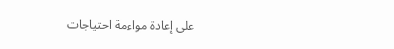على إعادة مواءمة احتياجات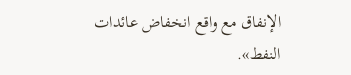الإنفاق مع واقع انخفاض عائدات النفط».